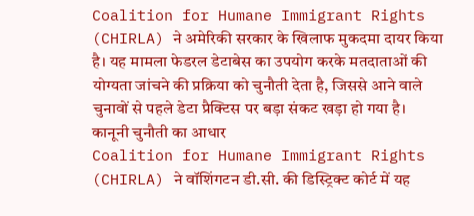Coalition for Humane Immigrant Rights (CHIRLA) ने अमेरिकी सरकार के खिलाफ मुकदमा दायर किया है। यह मामला फेडरल डेटाबेस का उपयोग करके मतदाताओं की योग्यता जांचने की प्रक्रिया को चुनौती देता है, जिससे आने वाले चुनावों से पहले डेटा प्रैक्टिस पर बड़ा संकट खड़ा हो गया है।
कानूनी चुनौती का आधार
Coalition for Humane Immigrant Rights (CHIRLA) ने वॉशिंगटन डी.सी. की डिस्ट्रिक्ट कोर्ट में यह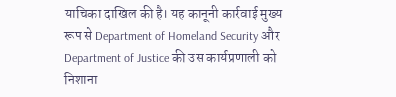याचिका दाखिल की है। यह कानूनी कार्रवाई मुख्य रूप से Department of Homeland Security और Department of Justice की उस कार्यप्रणाली को निशाना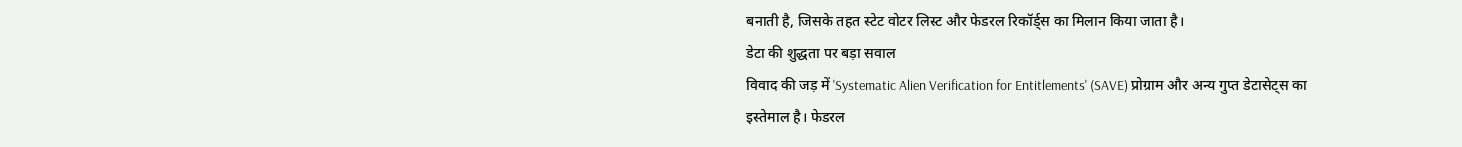बनाती है, जिसके तहत स्टेट वोटर लिस्ट और फेडरल रिकॉर्ड्स का मिलान किया जाता है।
डेटा की शुद्धता पर बड़ा सवाल
विवाद की जड़ में 'Systematic Alien Verification for Entitlements' (SAVE) प्रोग्राम और अन्य गुप्त डेटासेट्स का इस्तेमाल है। फेडरल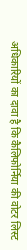अधिकारियों का दावा है कि कैलिफोर्निया की वोटर लिस्ट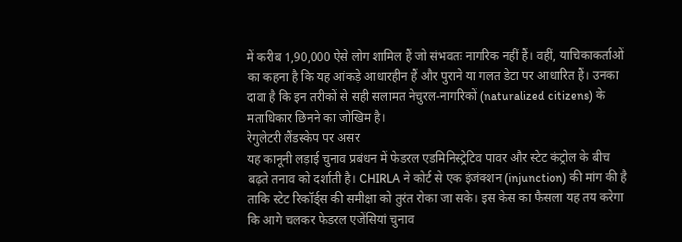में करीब 1,90,000 ऐसे लोग शामिल हैं जो संभवतः नागरिक नहीं हैं। वहीं, याचिकाकर्ताओं का कहना है कि यह आंकड़े आधारहीन हैं और पुराने या गलत डेटा पर आधारित हैं। उनका दावा है कि इन तरीकों से सही सलामत नेचुरल-नागरिकों (naturalized citizens) के मताधिकार छिनने का जोखिम है।
रेगुलेटरी लैंडस्केप पर असर
यह कानूनी लड़ाई चुनाव प्रबंधन में फेडरल एडमिनिस्ट्रेटिव पावर और स्टेट कंट्रोल के बीच बढ़ते तनाव को दर्शाती है। CHIRLA ने कोर्ट से एक इंजंक्शन (injunction) की मांग की है ताकि स्टेट रिकॉर्ड्स की समीक्षा को तुरंत रोका जा सके। इस केस का फैसला यह तय करेगा कि आगे चलकर फेडरल एजेंसियां चुनाव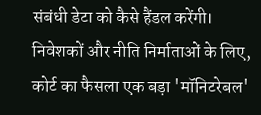संबंधी डेटा को कैसे हैंडल करेंगी। निवेशकों और नीति निर्माताओं के लिए, कोर्ट का फैसला एक बड़ा 'मॉनिटरेबल'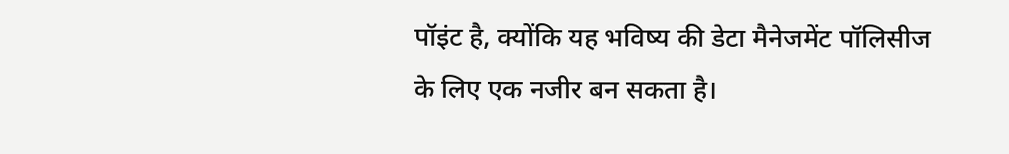पॉइंट है, क्योंकि यह भविष्य की डेटा मैनेजमेंट पॉलिसीज के लिए एक नजीर बन सकता है।